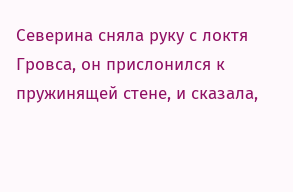Северина сняла руку с локтя Гровса, он прислонился к пружинящей стене, и сказала,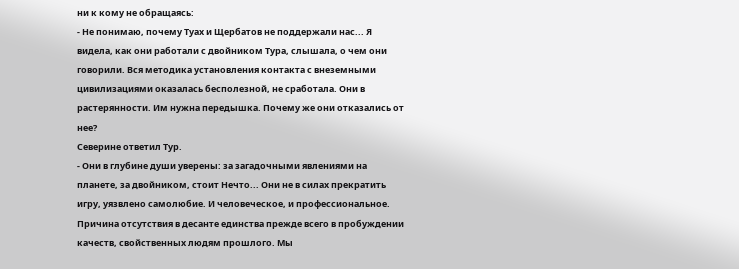ни к кому не обращаясь:
- Не понимаю, почему Туах и Щербатов не поддержали нас... Я видела, как они работали с двойником Тура, слышала, о чем они говорили. Вся методика установления контакта с внеземными цивилизациями оказалась бесполезной, не сработала. Они в растерянности. Им нужна передышка. Почему же они отказались от нее?
Северине ответил Тур.
- Они в глубине души уверены: за загадочными явлениями на планете, за двойником, стоит Нечто... Они не в силах прекратить игру, уязвлено самолюбие. И человеческое, и профессиональное. Причина отсутствия в десанте единства прежде всего в пробуждении качеств, свойственных людям прошлого. Мы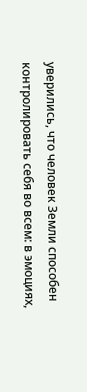уверились, что человек Земли способен контролировать себя во всем: в эмоциях,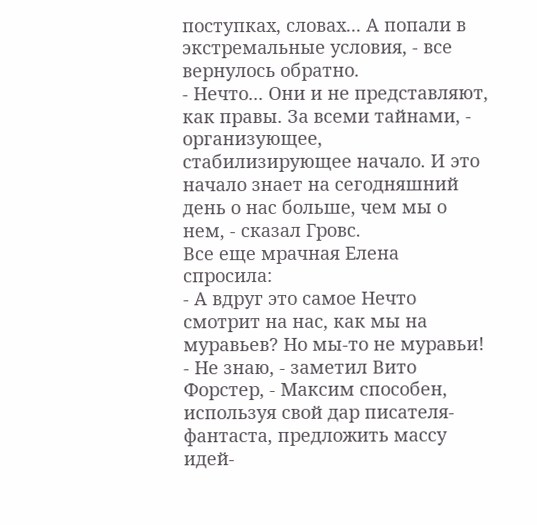поступках, словах... А попали в экстремальные условия, - все вернулось обратно.
- Нечто... Они и не представляют, как правы. За всеми тайнами, - организующее, стабилизирующее начало. И это начало знает на сегодняшний день о нас больше, чем мы о нем, - сказал Гровс.
Все еще мрачная Елена спросила:
- А вдруг это самое Нечто смотрит на нас, как мы на муравьев? Но мы-то не муравьи!
- Не знаю, - заметил Вито Форстер, - Максим способен, используя свой дар писателя-фантаста, предложить массу идей-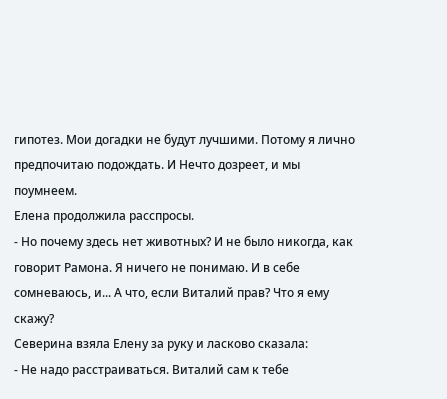гипотез. Мои догадки не будут лучшими. Потому я лично предпочитаю подождать. И Нечто дозреет, и мы поумнеем.
Елена продолжила расспросы.
- Но почему здесь нет животных? И не было никогда, как говорит Рамона. Я ничего не понимаю. И в себе сомневаюсь, и... А что, если Виталий прав? Что я ему скажу?
Северина взяла Елену за руку и ласково сказала:
- Не надо расстраиваться. Виталий сам к тебе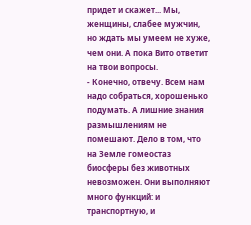придет и скажет... Мы, женщины, слабее мужчин, но ждать мы умеем не хуже, чем они. А пока Вито ответит на твои вопросы.
- Конечно, отвечу. Всем нам надо собраться, хорошенько подумать. А лишние знания размышлениям не помешают. Дело в том, что на Земле гомеостаз биосферы без животных невозможен. Они выполняют много функций: и транспортную, и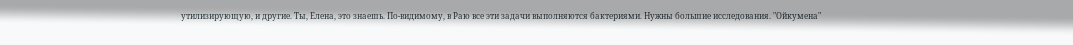утилизирующую, и другие. Ты, Елена, это знаешь. По-видимому, в Раю все эти задачи выполняются бактериями. Нужны большие исследования. "Ойкумена"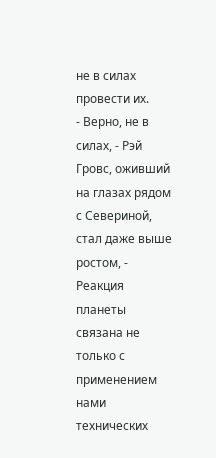не в силах провести их.
- Верно, не в силах, - Рэй Гровс, оживший на глазах рядом с Севериной, стал даже выше ростом, - Реакция планеты связана не только с применением нами технических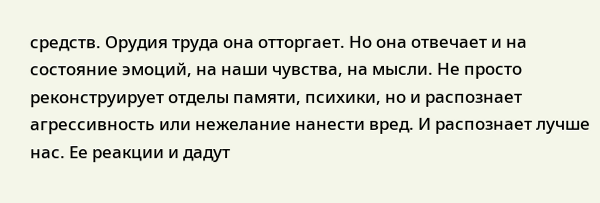средств. Орудия труда она отторгает. Но она отвечает и на состояние эмоций, на наши чувства, на мысли. Не просто реконструирует отделы памяти, психики, но и распознает агрессивность или нежелание нанести вред. И распознает лучше нас. Ее реакции и дадут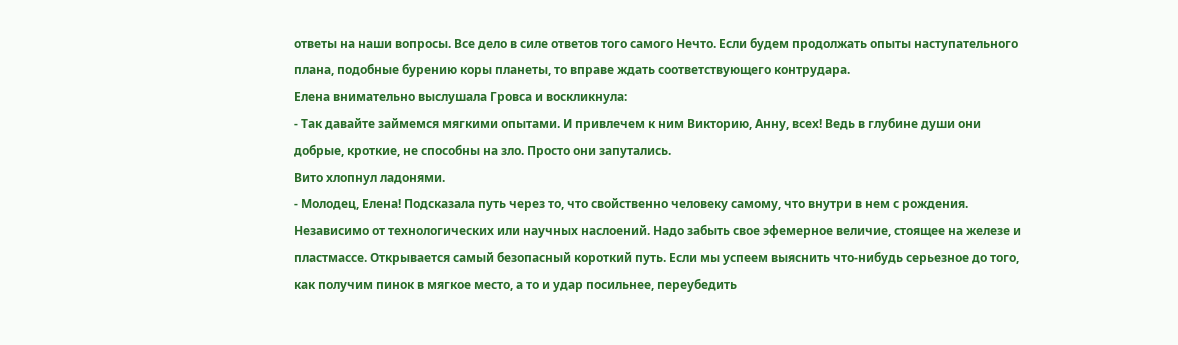ответы на наши вопросы. Все дело в силе ответов того самого Нечто. Если будем продолжать опыты наступательного плана, подобные бурению коры планеты, то вправе ждать соответствующего контрудара.
Елена внимательно выслушала Гровса и воскликнула:
- Так давайте займемся мягкими опытами. И привлечем к ним Викторию, Анну, всех! Ведь в глубине души они добрые, кроткие, не способны на зло. Просто они запутались.
Вито хлопнул ладонями.
- Молодец, Елена! Подсказала путь через то, что свойственно человеку самому, что внутри в нем с рождения. Независимо от технологических или научных наслоений. Надо забыть свое эфемерное величие, стоящее на железе и пластмассе. Открывается самый безопасный короткий путь. Если мы успеем выяснить что-нибудь серьезное до того, как получим пинок в мягкое место, а то и удар посильнее, переубедить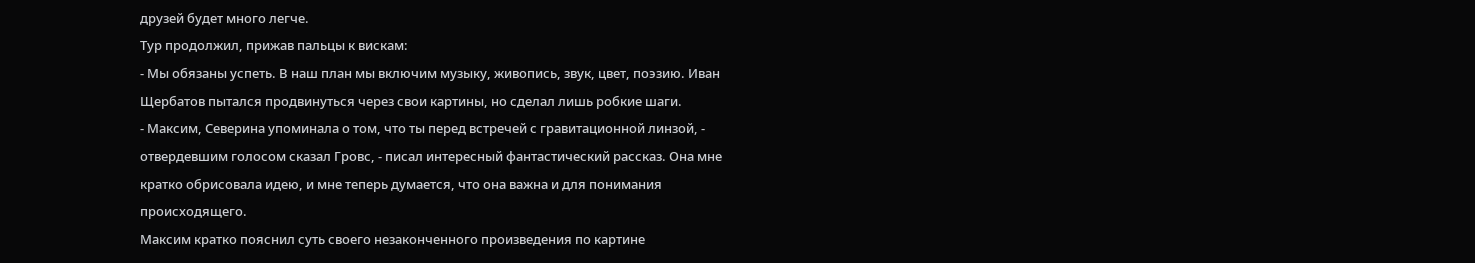друзей будет много легче.
Тур продолжил, прижав пальцы к вискам:
- Мы обязаны успеть. В наш план мы включим музыку, живопись, звук, цвет, поэзию. Иван Щербатов пытался продвинуться через свои картины, но сделал лишь робкие шаги.
- Максим, Северина упоминала о том, что ты перед встречей с гравитационной линзой, - отвердевшим голосом сказал Гровс, - писал интересный фантастический рассказ. Она мне кратко обрисовала идею, и мне теперь думается, что она важна и для понимания происходящего.
Максим кратко пояснил суть своего незаконченного произведения по картине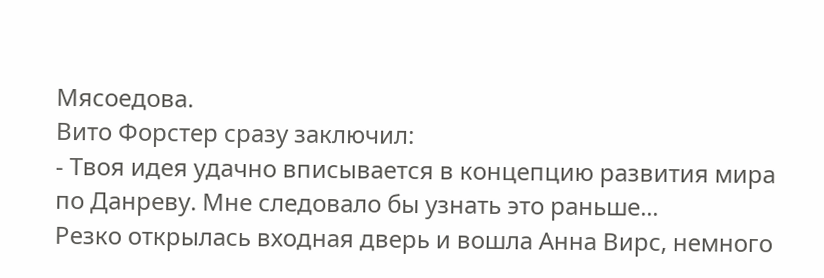Мясоедова.
Вито Форстер сразу заключил:
- Твоя идея удачно вписывается в концепцию развития мира по Данреву. Мне следовало бы узнать это раньше...
Резко открылась входная дверь и вошла Анна Вирс, немного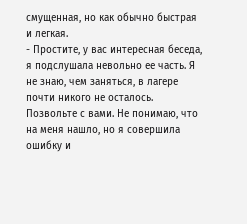смущенная, но как обычно быстрая и легкая.
- Простите, у вас интересная беседа, я подслушала невольно ее часть. Я не знаю, чем заняться, в лагере почти никого не осталось. Позвольте с вами. Не понимаю, что на меня нашло, но я совершила ошибку и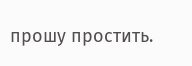прошу простить.